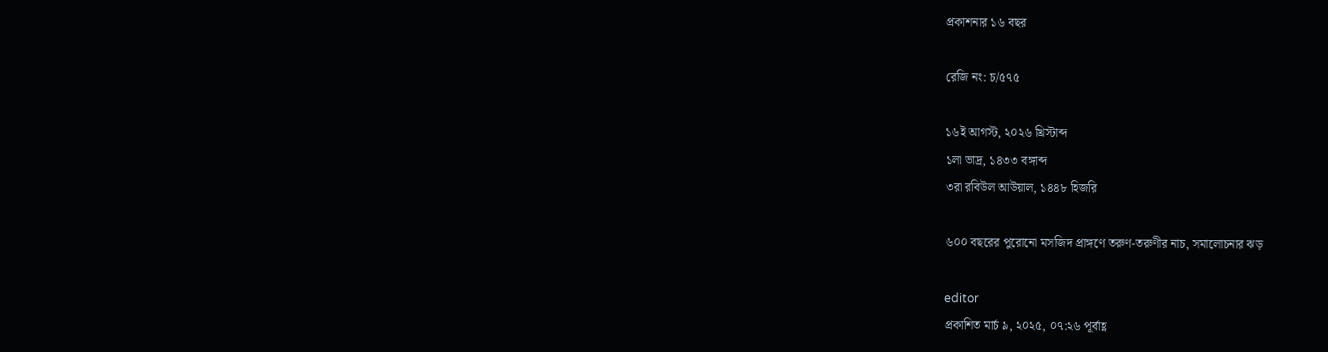প্রকাশনার ১৬ বছর

রেজি নং: চ/৫৭৫

১৬ই আগস্ট, ২০২৬ খ্রিস্টাব্দ
১লা ভাদ্র, ১৪৩৩ বঙ্গাব্দ
৩রা রবিউল আউয়াল, ১৪৪৮ হিজরি

৬০০ বছরের পুরোনো মসজিদ প্রাঙ্গণে তরুণ-তরুণীর নাচ, সমালোচনার ঝড়

editor
প্রকাশিত মার্চ ৯, ২০২৫, ০৭:২৬ পূর্বাহ্ণ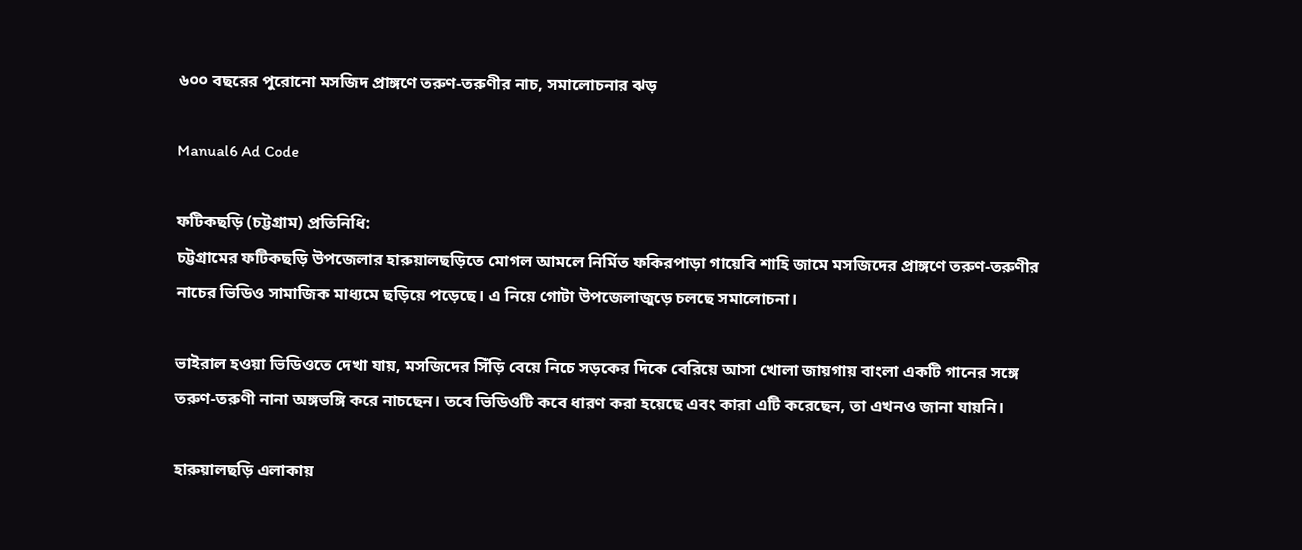৬০০ বছরের পুরোনো মসজিদ প্রাঙ্গণে তরুণ-তরুণীর নাচ, সমালোচনার ঝড়

Manual6 Ad Code

ফটিকছড়ি (চট্টগ্রাম) প্রতিনিধি:
চট্টগ্রামের ফটিকছড়ি উপজেলার হারুয়ালছড়িতে মোগল আমলে নির্মিত ফকিরপাড়া গায়েবি শাহি জামে মসজিদের প্রাঙ্গণে তরুণ-তরুণীর নাচের ভিডিও সামাজিক মাধ্যমে ছড়িয়ে পড়েছে। এ নিয়ে গোটা উপজেলাজুড়ে চলছে সমালোচনা।

ভাইরাল হওয়া ভিডিওতে দেখা যায়, মসজিদের সিঁড়ি বেয়ে নিচে সড়কের দিকে বেরিয়ে আসা খোলা জায়গায় বাংলা একটি গানের সঙ্গে তরুণ-তরুণী নানা অঙ্গভঙ্গি করে নাচছেন। তবে ভিডিওটি কবে ধারণ করা হয়েছে এবং কারা এটি করেছেন, তা এখনও জানা যায়নি।

হারুয়ালছড়ি এলাকায়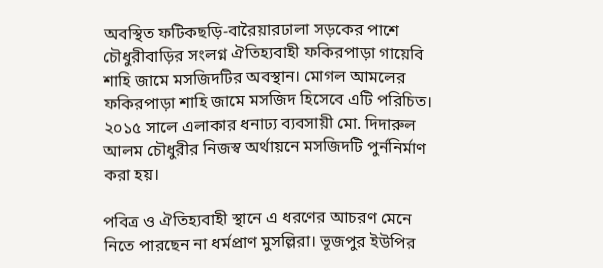অবস্থিত ফটিকছড়ি-বারৈয়ারঢালা সড়কের পাশে চৌধুরীবাড়ির সংলগ্ন ঐতিহ্যবাহী ফকিরপাড়া গায়েবি শাহি জামে মসজিদটির অবস্থান। মোগল আমলের ফকিরপাড়া শাহি জামে মসজিদ হিসেবে এটি পরিচিত। ২০১৫ সালে এলাকার ধনাঢ্য ব্যবসায়ী মো. দিদারুল আলম চৌধুরীর নিজস্ব অর্থায়নে মসজিদটি পুর্ননির্মাণ করা হয়।

পবিত্র ও ঐতিহ্যবাহী স্থানে এ ধরণের আচরণ মেনে নিতে পারছেন না ধর্মপ্রাণ মুসল্লিরা। ভূজপুর ইউপির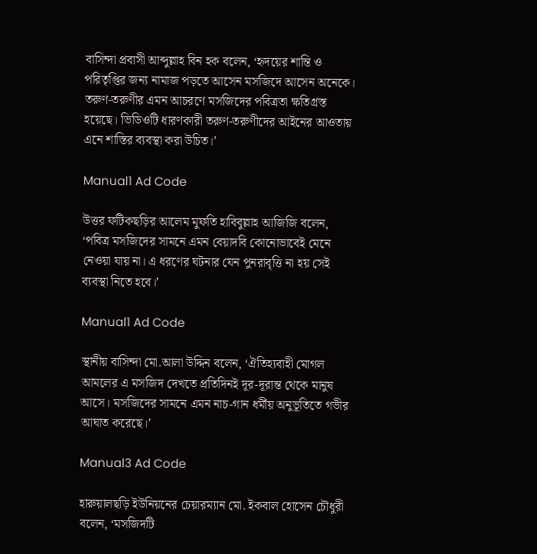বাসিন্দা প্রবাসী আব্দুল্লাহ বিন হক বলেন, ‘হৃদয়ের শান্তি ও পরিতৃপ্তির জন্য নামাজ পড়তে আসেন মসজিদে আসেন অনেকে। তরুণ-তরুণীর এমন আচরণে মসজিদের পবিত্রতা ক্ষতিগ্রস্ত হয়েছে। ভিডিওটি ধারণকারী তরুণ-তরুণীদের আইনের আওতায় এনে শাস্তির ব্যবস্থা করা উচিত।’

Manual1 Ad Code

উত্তর ফটিকছড়ির আলেম মুফতি হাবিবুল্লাহ আজিজি বলেন, ‘পবিত্র মসজিদের সামনে এমন বেয়াদবি কোনোভাবেই মেনে নেওয়া যায় না। এ ধরণের ঘটনার যেন পুনরাবৃত্তি না হয় সেই ব্যবস্থা নিতে হবে।’

Manual1 Ad Code

স্থানীয় বাসিন্দা মো.আলা উদ্দিন বলেন, ‘ঐতিহ্যবাহী মোগল আমলের এ মসজিদ দেখতে প্রতিদিনই দূর-দূরান্ত থেকে মানুষ আসে। মসজিদের সামনে এমন নাচ-গান ধর্মীয় অনুভূতিতে গভীর আঘাত করেছে।’

Manual3 Ad Code

হারুয়ালছড়ি ইউনিয়নের চেয়ারম্যান মো. ইকবাল হোসেন চৌধুরী বলেন, ‘মসজিদটি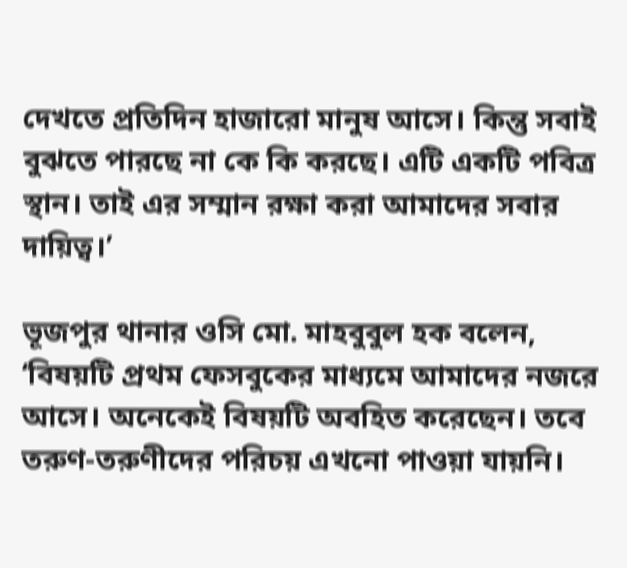দেখতে প্রতিদিন হাজারো মানুষ আসে। কিন্তু সবাই বুঝতে পারছে না কে কি করছে। এটি একটি পবিত্র স্থান। তাই এর সম্মান রক্ষা করা আমাদের সবার দায়িত্ব।’

ভূজপুর থানার ওসি মো. মাহবুবুল হক বলেন, ‘বিষয়টি প্রথম ফেসবুকের মাধ্যমে আমাদের নজরে আসে। অনেকেই বিষয়টি অবহিত করেছেন। তবে তরুণ-তরুণীদের পরিচয় এখনো পাওয়া যায়নি।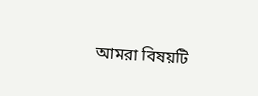আমরা বিষয়টি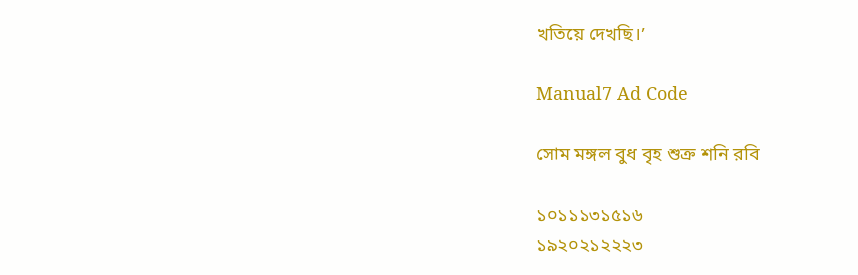খতিয়ে দেখছি।’

Manual7 Ad Code

সোম মঙ্গল বুধ বৃহ শুক্র শনি রবি

১০১১১৩১৫১৬
১৯২০২১২২২৩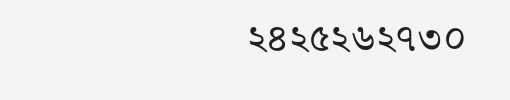২৪২৫২৬২৭৩০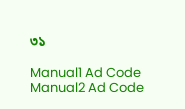৩১

Manual1 Ad Code
Manual2 Ad Code